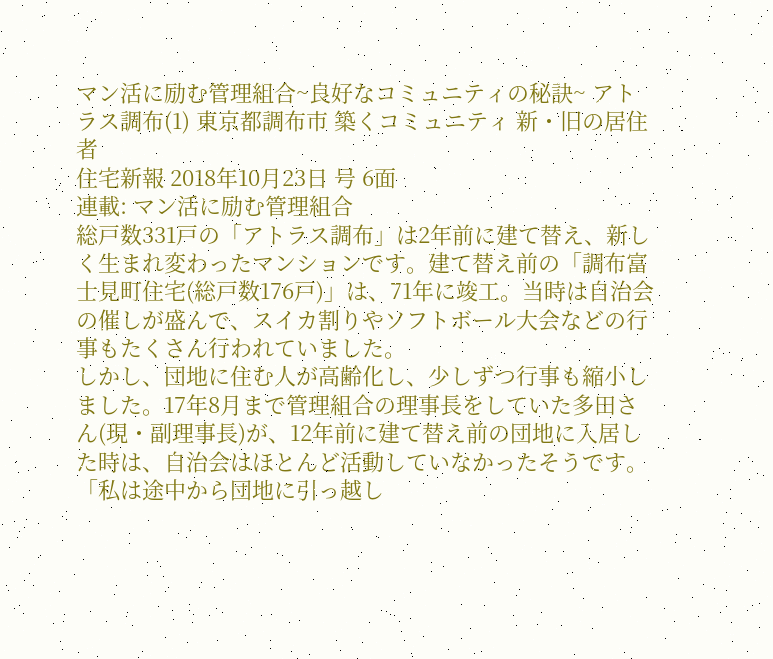マン活に励む管理組合~良好なコミュニティの秘訣~ アトラス調布(1) 東京都調布市 築くコミュニティ 新・旧の居住者
住宅新報 2018年10月23日 号 6面
連載: マン活に励む管理組合
総戸数331戸の「アトラス調布」は2年前に建て替え、新しく生まれ変わったマンションです。建て替え前の「調布富士見町住宅(総戸数176戸)」は、71年に竣工。当時は自治会の催しが盛んで、スイカ割りやソフトボール大会などの行事もたくさん行われていました。
しかし、団地に住む人が高齢化し、少しずつ行事も縮小しました。17年8月まで管理組合の理事長をしていた多田さん(現・副理事長)が、12年前に建て替え前の団地に入居した時は、自治会はほとんど活動していなかったそうです。
「私は途中から団地に引っ越し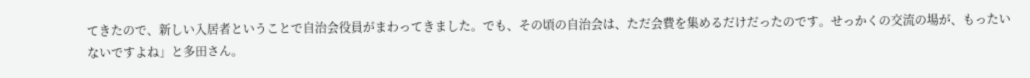てきたので、新しい入居者ということで自治会役員がまわってきました。でも、その頃の自治会は、ただ会費を集めるだけだったのです。せっかくの交流の場が、もったいないですよね」と多田さん。